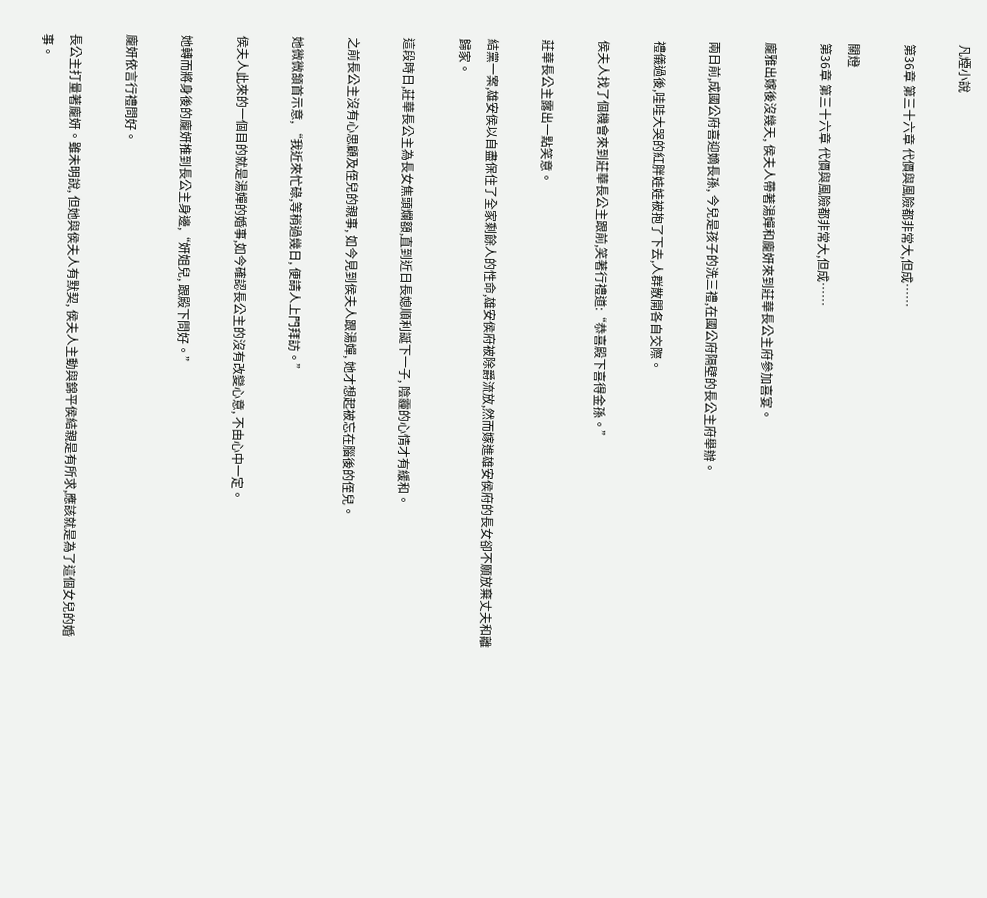凡煙小說

第36章 第三十六章 代價與風險都非常大,但成……

關燈
第36章 第三十六章 代價與風險都非常大,但成……

龐雅出嫁後沒幾天, 侯夫人帶著湯嬋和龐妍來到莊華長公主府參加喜宴。

兩日前,成國公府喜迎嫡長孫, 今兒是孩子的洗三禮,在國公府隔壁的長公主府舉辦。

禮儀過後,哇哇大哭的紅胖娃娃被抱了下去,人群散開各自交際。

侯夫人找了個機會來到莊華長公主跟前,笑著行禮道:“恭喜殿下喜得金孫。”

莊華長公主露出一點笑意。

結黨一案,雄安侯以自盡保住了全家剩餘人的性命,雄安侯府被除爵流放,然而嫁進雄安侯府的長女卻不願放棄丈夫和離歸家。

這段時日,莊華長公主為長女焦頭爛額,直到近日長媳順利誕下一子, 陰霾的心情才有緩和。

之前長公主沒有心思顧及侄兒的親事, 如今見到侯夫人跟湯嬋, 她才想起被忘在腦後的侄兒。

她微微頷首示意, “我近來忙碌,等稍過幾日, 便請人上門拜訪。”

侯夫人此來的一個目的就是湯嬋的婚事,如今確認長公主的沒有改變心意, 不由心中一定。

她轉而將身後的龐妍推到長公主身邊,“妍姐兒, 跟殿下問好。”

龐妍依言行禮問好。

長公主打量著龐妍。雖未明說, 但她與侯夫人有默契, 侯夫人主動與錦平侯結親是有所求,應該就是為了這個女兒的婚事。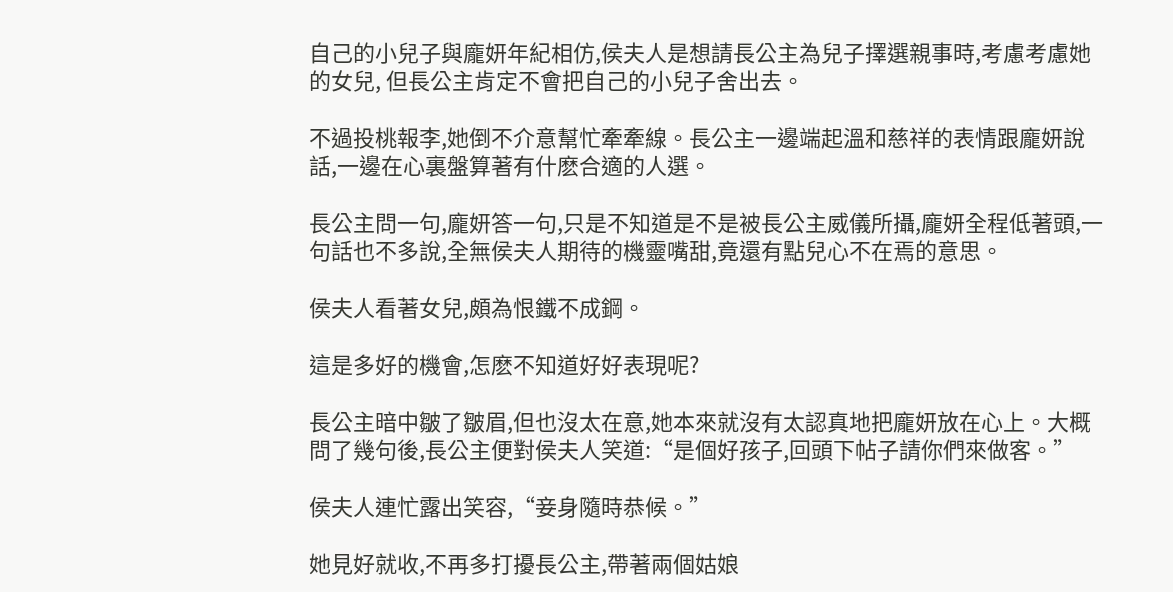自己的小兒子與龐妍年紀相仿,侯夫人是想請長公主為兒子擇選親事時,考慮考慮她的女兒, 但長公主肯定不會把自己的小兒子舍出去。

不過投桃報李,她倒不介意幫忙牽牽線。長公主一邊端起溫和慈祥的表情跟龐妍說話,一邊在心裏盤算著有什麽合適的人選。

長公主問一句,龐妍答一句,只是不知道是不是被長公主威儀所攝,龐妍全程低著頭,一句話也不多說,全無侯夫人期待的機靈嘴甜,竟還有點兒心不在焉的意思。

侯夫人看著女兒,頗為恨鐵不成鋼。

這是多好的機會,怎麽不知道好好表現呢?

長公主暗中皺了皺眉,但也沒太在意,她本來就沒有太認真地把龐妍放在心上。大概問了幾句後,長公主便對侯夫人笑道:“是個好孩子,回頭下帖子請你們來做客。”

侯夫人連忙露出笑容,“妾身隨時恭候。”

她見好就收,不再多打擾長公主,帶著兩個姑娘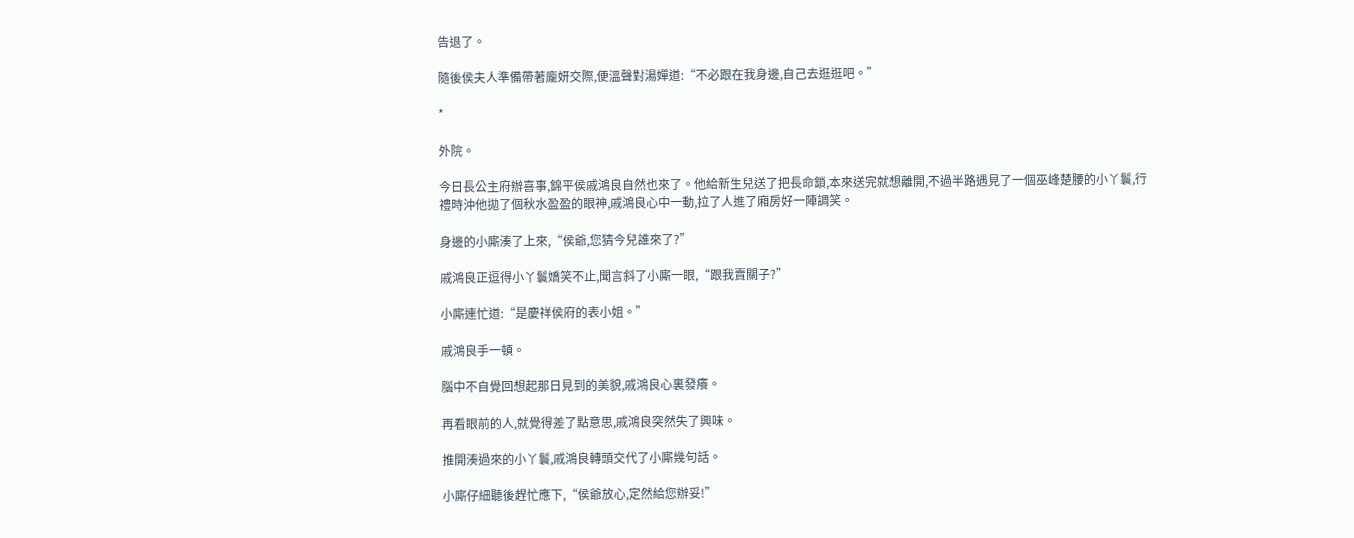告退了。

隨後侯夫人準備帶著龐妍交際,便溫聲對湯嬋道:“不必跟在我身邊,自己去逛逛吧。”

*

外院。

今日長公主府辦喜事,錦平侯戚鴻良自然也來了。他給新生兒送了把長命鎖,本來送完就想離開,不過半路遇見了一個巫峰楚腰的小丫鬟,行禮時沖他拋了個秋水盈盈的眼神,戚鴻良心中一動,拉了人進了廂房好一陣調笑。

身邊的小廝湊了上來,“侯爺,您猜今兒誰來了?”

戚鴻良正逗得小丫鬟嬌笑不止,聞言斜了小廝一眼,“跟我賣關子?”

小廝連忙道:“是慶祥侯府的表小姐。”

戚鴻良手一頓。

腦中不自覺回想起那日見到的美貌,戚鴻良心裏發癢。

再看眼前的人,就覺得差了點意思,戚鴻良突然失了興味。

推開湊過來的小丫鬟,戚鴻良轉頭交代了小廝幾句話。

小廝仔細聽後趕忙應下,“侯爺放心,定然給您辦妥!”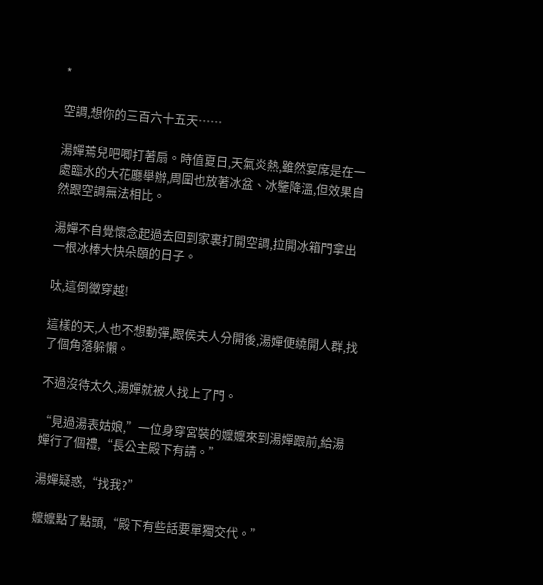*

空調,想你的三百六十五天……

湯嬋蔫兒吧唧打著扇。時值夏日,天氣炎熱,雖然宴席是在一處臨水的大花廳舉辦,周圍也放著冰盆、冰鑒降溫,但效果自然跟空調無法相比。

湯嬋不自覺懷念起過去回到家裏打開空調,拉開冰箱門拿出一根冰棒大快朵頤的日子。

呔,這倒黴穿越!

這樣的天,人也不想動彈,跟侯夫人分開後,湯嬋便繞開人群,找了個角落躲懶。

不過沒待太久,湯嬋就被人找上了門。

“見過湯表姑娘,”一位身穿宮裝的嬤嬤來到湯嬋跟前,給湯嬋行了個禮,“長公主殿下有請。”

湯嬋疑惑,“找我?”

嬤嬤點了點頭,“殿下有些話要單獨交代。”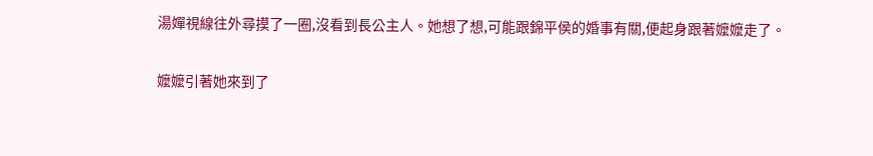湯嬋視線往外尋摸了一圈,沒看到長公主人。她想了想,可能跟錦平侯的婚事有關,便起身跟著嬤嬤走了。

嬤嬤引著她來到了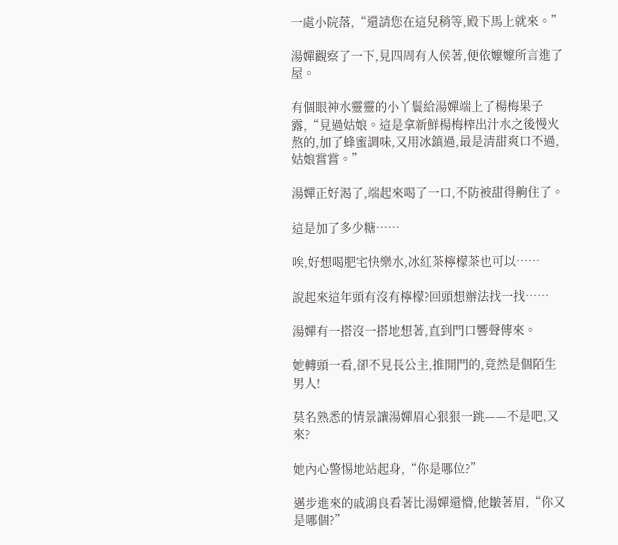一處小院落,“還請您在這兒稍等,殿下馬上就來。”

湯嬋觀察了一下,見四周有人侯著,便依嬤嬤所言進了屋。

有個眼神水靈靈的小丫鬟給湯嬋端上了楊梅果子露,“見過姑娘。這是拿新鮮楊梅榨出汁水之後慢火熬的,加了蜂蜜調味,又用冰鎮過,最是清甜爽口不過,姑娘嘗嘗。”

湯嬋正好渴了,端起來喝了一口,不防被甜得齁住了。

這是加了多少糖……

唉,好想喝肥宅快樂水,冰紅茶檸檬茶也可以……

說起來這年頭有沒有檸檬?回頭想辦法找一找……

湯嬋有一搭沒一搭地想著,直到門口響聲傳來。

她轉頭一看,卻不見長公主,推開門的,竟然是個陌生男人!

莫名熟悉的情景讓湯嬋眉心狠狠一跳——不是吧,又來?

她內心警惕地站起身,“你是哪位?”

邁步進來的戚鴻良看著比湯嬋還懵,他皺著眉,“你又是哪個?”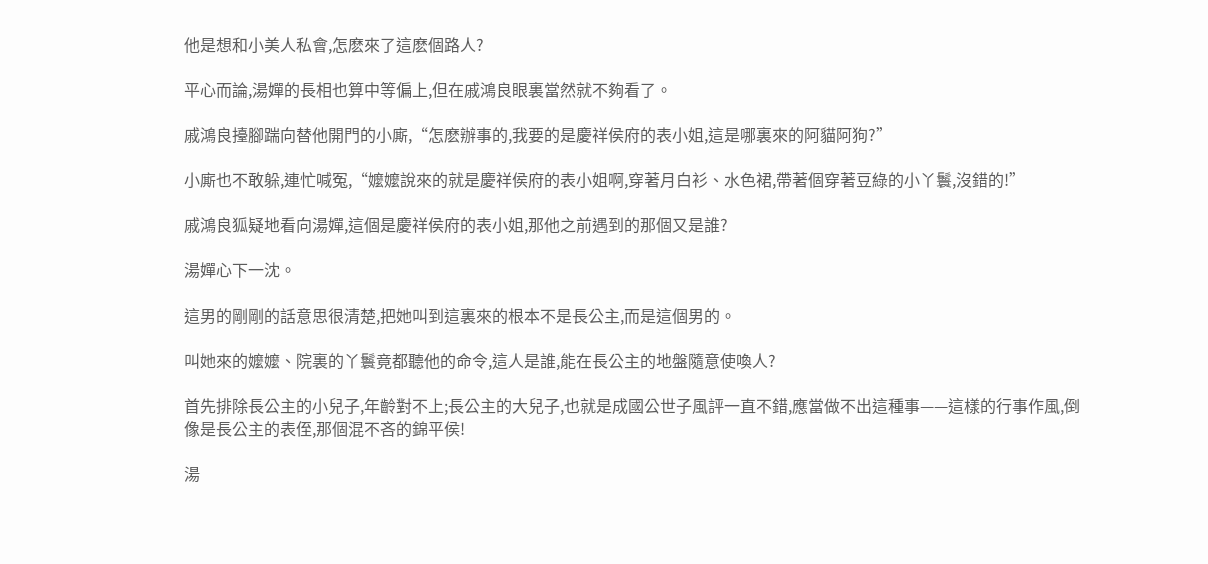他是想和小美人私會,怎麽來了這麽個路人?

平心而論,湯嬋的長相也算中等偏上,但在戚鴻良眼裏當然就不夠看了。

戚鴻良擡腳踹向替他開門的小廝,“怎麽辦事的,我要的是慶祥侯府的表小姐,這是哪裏來的阿貓阿狗?”

小廝也不敢躲,連忙喊冤,“嬤嬤說來的就是慶祥侯府的表小姐啊,穿著月白衫、水色裙,帶著個穿著豆綠的小丫鬟,沒錯的!”

戚鴻良狐疑地看向湯嬋,這個是慶祥侯府的表小姐,那他之前遇到的那個又是誰?

湯嬋心下一沈。

這男的剛剛的話意思很清楚,把她叫到這裏來的根本不是長公主,而是這個男的。

叫她來的嬤嬤、院裏的丫鬟竟都聽他的命令,這人是誰,能在長公主的地盤隨意使喚人?

首先排除長公主的小兒子,年齡對不上;長公主的大兒子,也就是成國公世子風評一直不錯,應當做不出這種事——這樣的行事作風,倒像是長公主的表侄,那個混不吝的錦平侯!

湯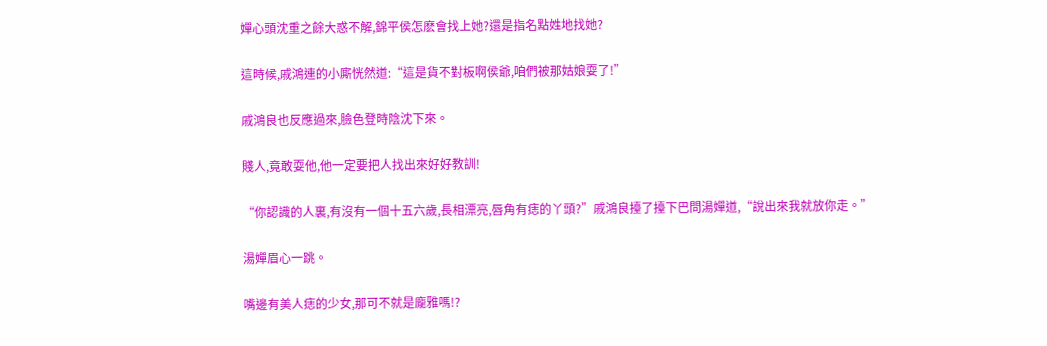嬋心頭沈重之餘大惑不解,錦平侯怎麽會找上她?還是指名點姓地找她?

這時候,戚鴻連的小廝恍然道:“這是貨不對板啊侯爺,咱們被那姑娘耍了!”

戚鴻良也反應過來,臉色登時陰沈下來。

賤人,竟敢耍他,他一定要把人找出來好好教訓!

“你認識的人裏,有沒有一個十五六歲,長相漂亮,唇角有痣的丫頭?”戚鴻良擡了擡下巴問湯嬋道,“說出來我就放你走。”

湯嬋眉心一跳。

嘴邊有美人痣的少女,那可不就是龐雅嗎!?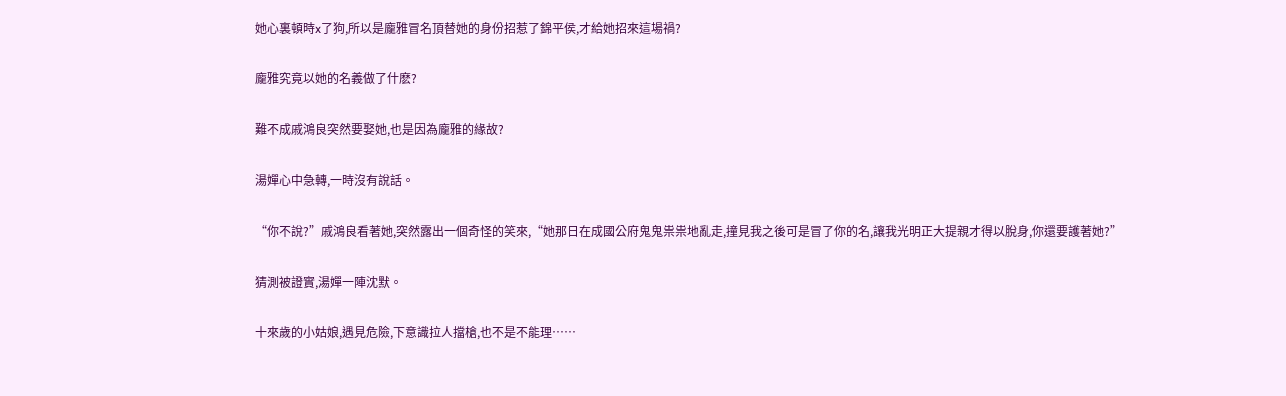她心裏頓時x了狗,所以是龐雅冒名頂替她的身份招惹了錦平侯,才給她招來這場禍?

龐雅究竟以她的名義做了什麽?

難不成戚鴻良突然要娶她,也是因為龐雅的緣故?

湯嬋心中急轉,一時沒有說話。

“你不說?”戚鴻良看著她,突然露出一個奇怪的笑來,“她那日在成國公府鬼鬼祟祟地亂走,撞見我之後可是冒了你的名,讓我光明正大提親才得以脫身,你還要護著她?”

猜測被證實,湯嬋一陣沈默。

十來歲的小姑娘,遇見危險,下意識拉人擋槍,也不是不能理……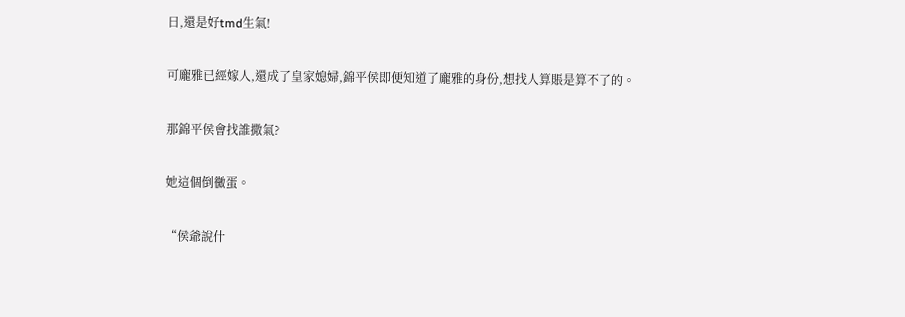日,還是好tmd生氣!

可龐雅已經嫁人,還成了皇家媳婦,錦平侯即便知道了龐雅的身份,想找人算賬是算不了的。

那錦平侯會找誰撒氣?

她這個倒黴蛋。

“侯爺說什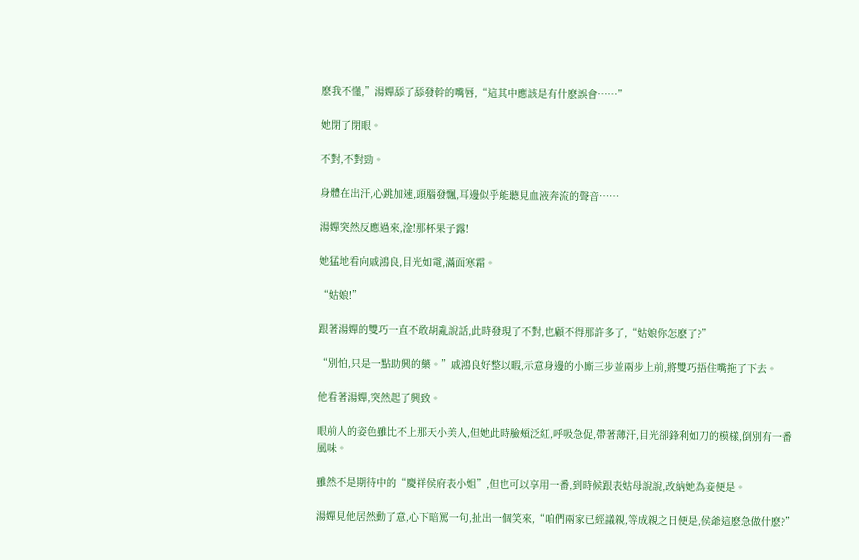麽我不懂,”湯嬋舔了舔發幹的嘴唇,“這其中應該是有什麽誤會……”

她閉了閉眼。

不對,不對勁。

身體在出汗,心跳加速,頭腦發飄,耳邊似乎能聽見血液奔流的聲音……

湯嬋突然反應過來,淦!那杯果子露!

她猛地看向戚鴻良,目光如電,滿面寒霜。

“姑娘!”

跟著湯嬋的雙巧一直不敢胡亂說話,此時發現了不對,也顧不得那許多了,“姑娘你怎麽了?”

“別怕,只是一點助興的藥。”戚鴻良好整以暇,示意身邊的小廝三步並兩步上前,將雙巧捂住嘴拖了下去。

他看著湯嬋,突然起了興致。

眼前人的姿色雖比不上那天小美人,但她此時臉頰泛紅,呼吸急促,帶著薄汗,目光卻鋒利如刀的模樣,倒別有一番風味。

雖然不是期待中的“慶祥侯府表小姐”,但也可以享用一番,到時候跟表姑母說說,改納她為妾便是。

湯嬋見他居然動了意,心下暗罵一句,扯出一個笑來,“咱們兩家已經議親,等成親之日便是,侯爺這麽急做什麽?”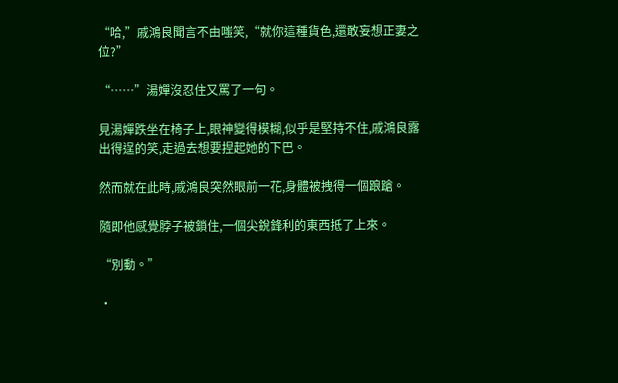“哈,”戚鴻良聞言不由嗤笑,“就你這種貨色,還敢妄想正妻之位?”

“……”湯嬋沒忍住又罵了一句。

見湯嬋跌坐在椅子上,眼神變得模糊,似乎是堅持不住,戚鴻良露出得逞的笑,走過去想要捏起她的下巴。

然而就在此時,戚鴻良突然眼前一花,身體被拽得一個踉蹌。

隨即他感覺脖子被鎖住,一個尖銳鋒利的東西抵了上來。

“別動。”

·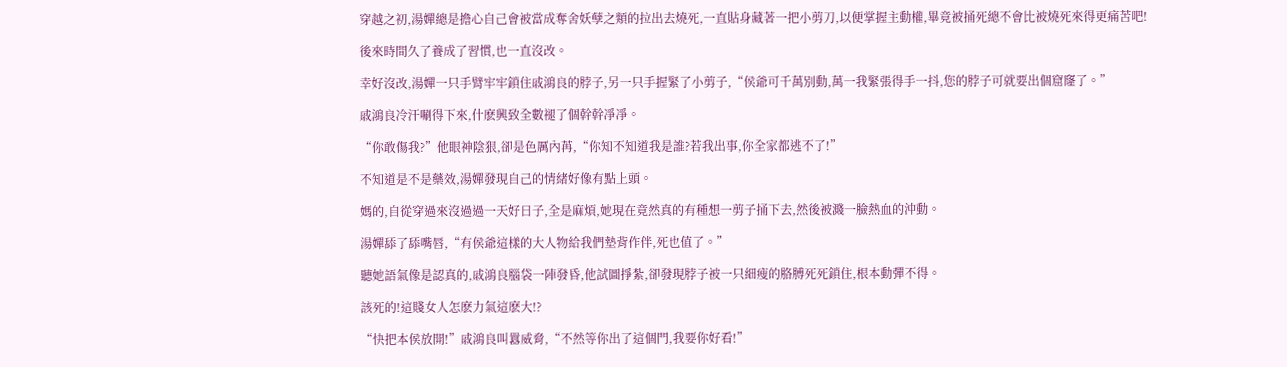穿越之初,湯嬋總是擔心自己會被當成奪舍妖孽之類的拉出去燒死,一直貼身藏著一把小剪刀,以便掌握主動權,畢竟被捅死總不會比被燒死來得更痛苦吧!

後來時間久了養成了習慣,也一直沒改。

幸好沒改,湯嬋一只手臂牢牢鎖住戚鴻良的脖子,另一只手握緊了小剪子,“侯爺可千萬別動,萬一我緊張得手一抖,您的脖子可就要出個窟窿了。”

戚鴻良冷汗唰得下來,什麽興致全數褪了個幹幹凈凈。

“你敢傷我?”他眼神陰狠,卻是色厲內苒,“你知不知道我是誰?若我出事,你全家都逃不了!”

不知道是不是藥效,湯嬋發現自己的情緒好像有點上頭。

媽的,自從穿過來沒過過一天好日子,全是麻煩,她現在竟然真的有種想一剪子捅下去,然後被濺一臉熱血的沖動。

湯嬋舔了舔嘴唇,“有侯爺這樣的大人物給我們墊背作伴,死也值了。”

聽她語氣像是認真的,戚鴻良腦袋一陣發昏,他試圖掙紮,卻發現脖子被一只細瘦的胳膊死死鎖住,根本動彈不得。

該死的!這賤女人怎麽力氣這麽大!?

“快把本侯放開!”戚鴻良叫囂威脅,“不然等你出了這個門,我要你好看!”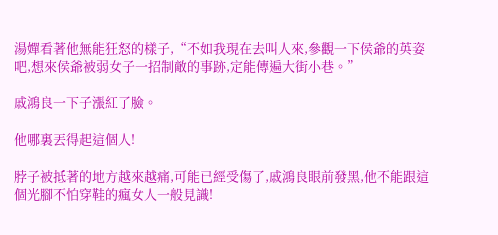湯嬋看著他無能狂怒的樣子,“不如我現在去叫人來,參觀一下侯爺的英姿吧,想來侯爺被弱女子一招制敵的事跡,定能傳遍大街小巷。”

戚鴻良一下子漲紅了臉。

他哪裏丟得起這個人!

脖子被抵著的地方越來越痛,可能已經受傷了,戚鴻良眼前發黑,他不能跟這個光腳不怕穿鞋的瘋女人一般見識!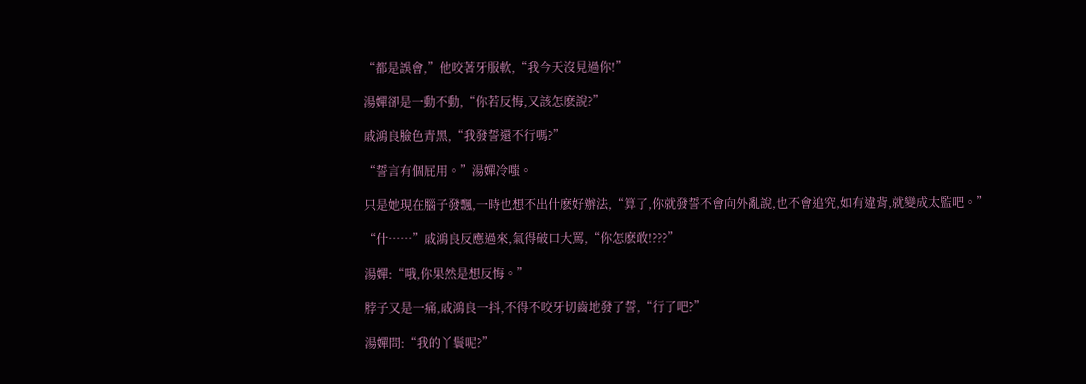“都是誤會,”他咬著牙服軟,“我今天沒見過你!”

湯嬋卻是一動不動,“你若反悔,又該怎麽說?”

戚鴻良臉色青黑,“我發誓還不行嗎?”

“誓言有個屁用。”湯嬋冷嗤。

只是她現在腦子發飄,一時也想不出什麽好辦法,“算了,你就發誓不會向外亂說,也不會追究,如有違背,就變成太監吧。”

“什……”戚鴻良反應過來,氣得破口大罵,“你怎麽敢!???”

湯嬋:“哦,你果然是想反悔。”

脖子又是一痛,戚鴻良一抖,不得不咬牙切齒地發了誓,“行了吧?”

湯嬋問:“我的丫鬟呢?”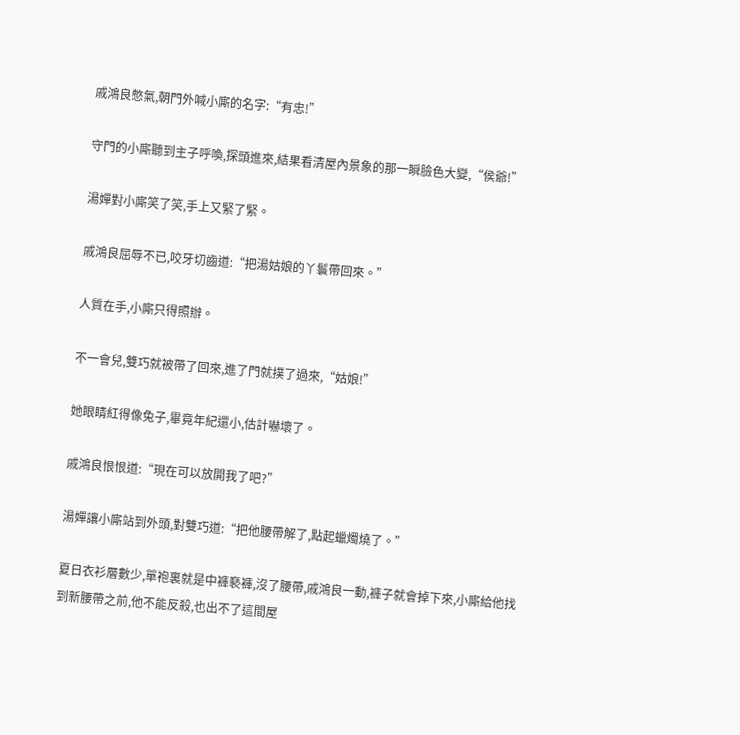戚鴻良憋氣,朝門外喊小廝的名字:“有忠!”

守門的小廝聽到主子呼喚,探頭進來,結果看清屋內景象的那一瞬臉色大變,“侯爺!”

湯嬋對小廝笑了笑,手上又緊了緊。

戚鴻良屈辱不已,咬牙切齒道:“把湯姑娘的丫鬟帶回來。”

人質在手,小廝只得照辦。

不一會兒,雙巧就被帶了回來,進了門就撲了過來,“姑娘!”

她眼睛紅得像兔子,畢竟年紀還小,估計嚇壞了。

戚鴻良恨恨道:“現在可以放開我了吧?”

湯嬋讓小廝站到外頭,對雙巧道:“把他腰帶解了,點起蠟燭燒了。”

夏日衣衫層數少,單袍裏就是中褲褻褲,沒了腰帶,戚鴻良一動,褲子就會掉下來,小廝給他找到新腰帶之前,他不能反殺,也出不了這間屋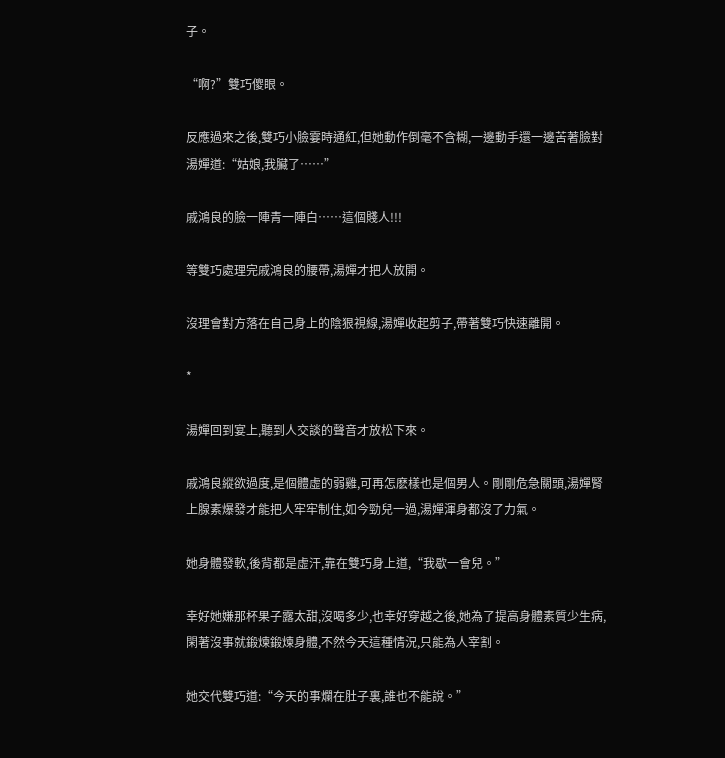子。

“啊?”雙巧傻眼。

反應過來之後,雙巧小臉霎時通紅,但她動作倒毫不含糊,一邊動手還一邊苦著臉對湯嬋道:“姑娘,我臟了……”

戚鴻良的臉一陣青一陣白……這個賤人!!!

等雙巧處理完戚鴻良的腰帶,湯嬋才把人放開。

沒理會對方落在自己身上的陰狠視線,湯嬋收起剪子,帶著雙巧快速離開。

*

湯嬋回到宴上,聽到人交談的聲音才放松下來。

戚鴻良縱欲過度,是個體虛的弱雞,可再怎麽樣也是個男人。剛剛危急關頭,湯嬋腎上腺素爆發才能把人牢牢制住,如今勁兒一過,湯嬋渾身都沒了力氣。

她身體發軟,後背都是虛汗,靠在雙巧身上道,“我歇一會兒。”

幸好她嫌那杯果子露太甜,沒喝多少,也幸好穿越之後,她為了提高身體素質少生病,閑著沒事就鍛煉鍛煉身體,不然今天這種情況,只能為人宰割。

她交代雙巧道:“今天的事爛在肚子裏,誰也不能說。”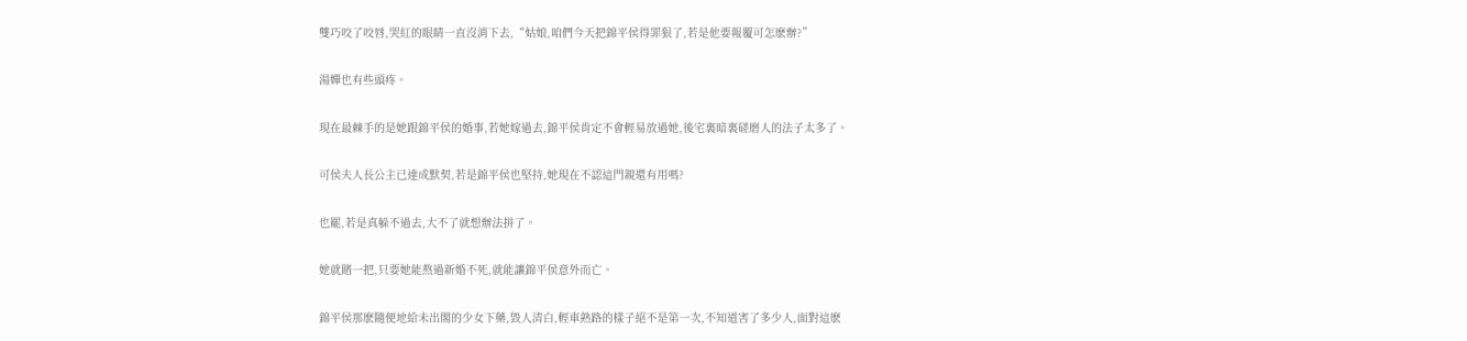雙巧咬了咬唇,哭紅的眼睛一直沒消下去,“姑娘,咱們今天把錦平侯得罪狠了,若是他要報覆可怎麽辦?”

湯嬋也有些頭疼。

現在最棘手的是她跟錦平侯的婚事,若她嫁過去,錦平侯肯定不會輕易放過她,後宅裏暗裏磋磨人的法子太多了。

可侯夫人長公主已達成默契,若是錦平侯也堅持,她現在不認這門親還有用嗎?

也罷,若是真躲不過去,大不了就想辦法拼了。

她就賭一把,只要她能熬過新婚不死,就能讓錦平侯意外而亡。

錦平侯那麽隨便地給未出閣的少女下藥,毀人清白,輕車熟路的樣子絕不是第一次,不知道害了多少人,面對這麽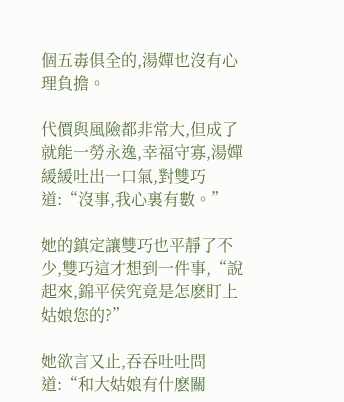個五毒俱全的,湯嬋也沒有心理負擔。

代價與風險都非常大,但成了就能一勞永逸,幸福守寡,湯嬋緩緩吐出一口氣,對雙巧道:“沒事,我心裏有數。”

她的鎮定讓雙巧也平靜了不少,雙巧這才想到一件事,“說起來,錦平侯究竟是怎麽盯上姑娘您的?”

她欲言又止,吞吞吐吐問道:“和大姑娘有什麽關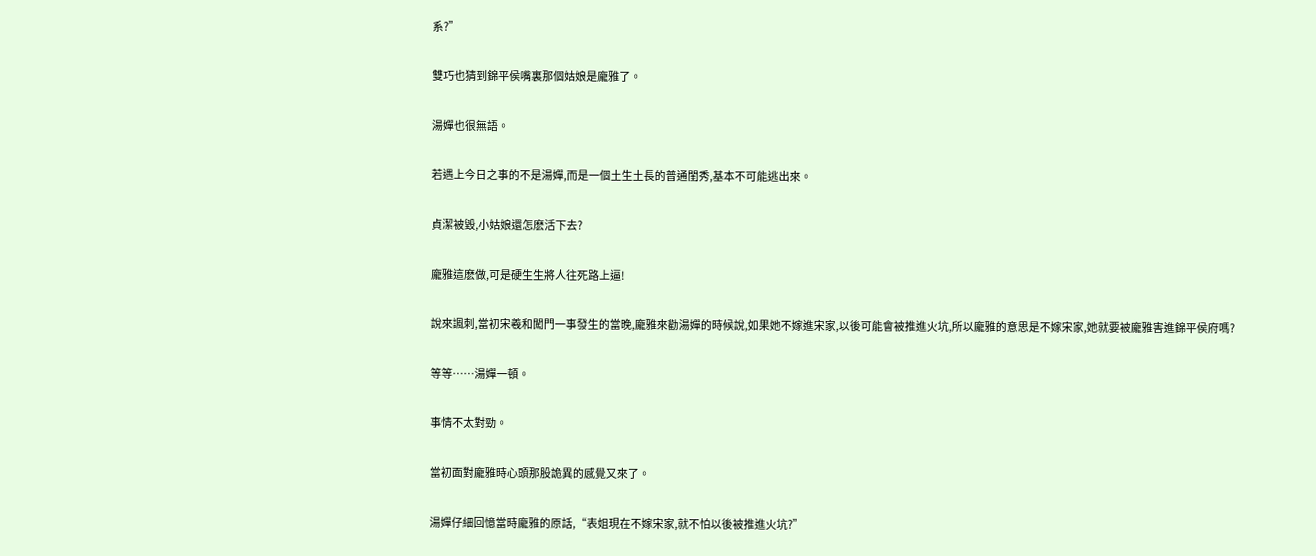系?”

雙巧也猜到錦平侯嘴裏那個姑娘是龐雅了。

湯嬋也很無語。

若遇上今日之事的不是湯嬋,而是一個土生土長的普通閨秀,基本不可能逃出來。

貞潔被毀,小姑娘還怎麽活下去?

龐雅這麽做,可是硬生生將人往死路上逼!

說來諷刺,當初宋羲和闖門一事發生的當晚,龐雅來勸湯嬋的時候說,如果她不嫁進宋家,以後可能會被推進火坑,所以龐雅的意思是不嫁宋家,她就要被龐雅害進錦平侯府嗎?

等等……湯嬋一頓。

事情不太對勁。

當初面對龐雅時心頭那股詭異的感覺又來了。

湯嬋仔細回憶當時龐雅的原話,“表姐現在不嫁宋家,就不怕以後被推進火坑?”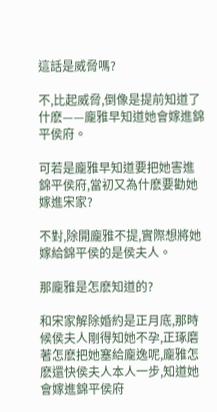這話是威脅嗎?

不,比起威脅,倒像是提前知道了什麽——龐雅早知道她會嫁進錦平侯府。

可若是龐雅早知道要把她害進錦平侯府,當初又為什麽要勸她嫁進宋家?

不對,除開龐雅不提,實際想將她嫁給錦平侯的是侯夫人。

那龐雅是怎麽知道的?

和宋家解除婚約是正月底,那時候侯夫人剛得知她不孕,正琢磨著怎麽把她塞給龐逸呢,龐雅怎麽還快侯夫人本人一步,知道她會嫁進錦平侯府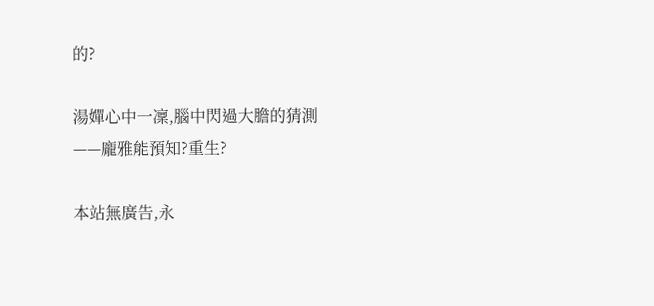的?

湯嬋心中一凜,腦中閃過大膽的猜測——龐雅能預知?重生?

本站無廣告,永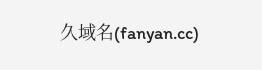久域名(fanyan.cc)